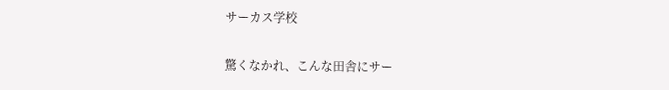サーカス学校

驚くなかれ、こんな田舎にサー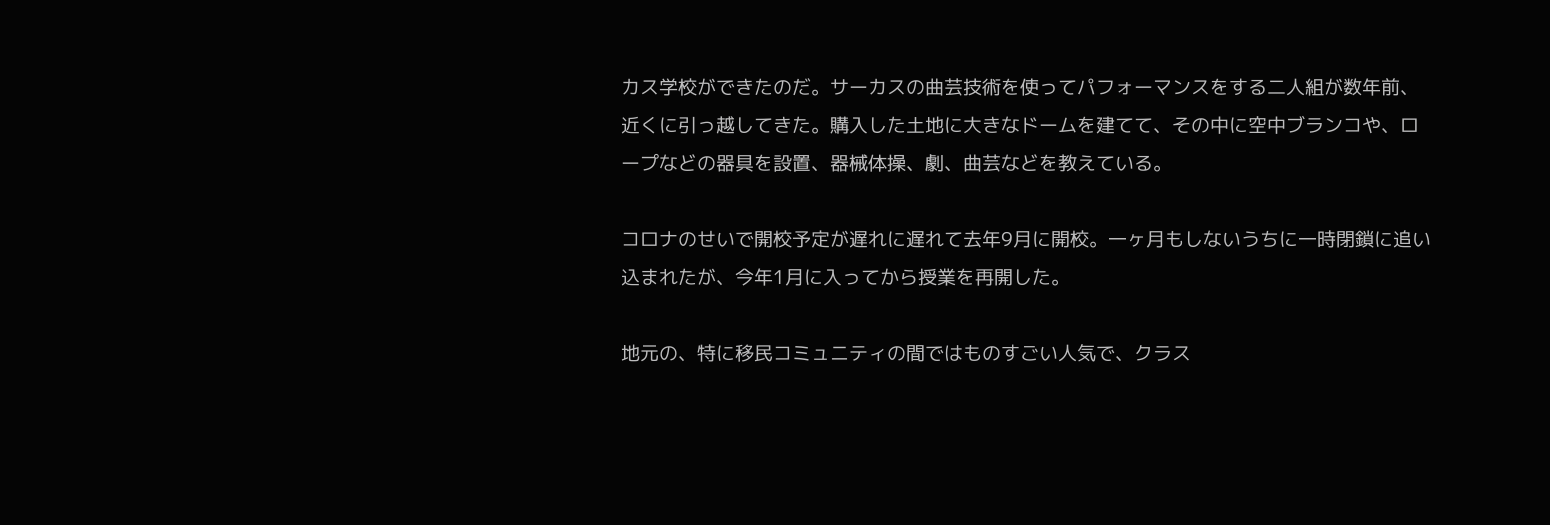カス学校ができたのだ。サーカスの曲芸技術を使ってパフォーマンスをする二人組が数年前、 近くに引っ越してきた。購入した土地に大きなドームを建てて、その中に空中ブランコや、ロープなどの器具を設置、器械体操、劇、曲芸などを教えている。

コロナのせいで開校予定が遅れに遅れて去年9月に開校。一ヶ月もしないうちに一時閉鎖に追い込まれたが、今年1月に入ってから授業を再開した。

地元の、特に移民コミュニティの間ではものすごい人気で、クラス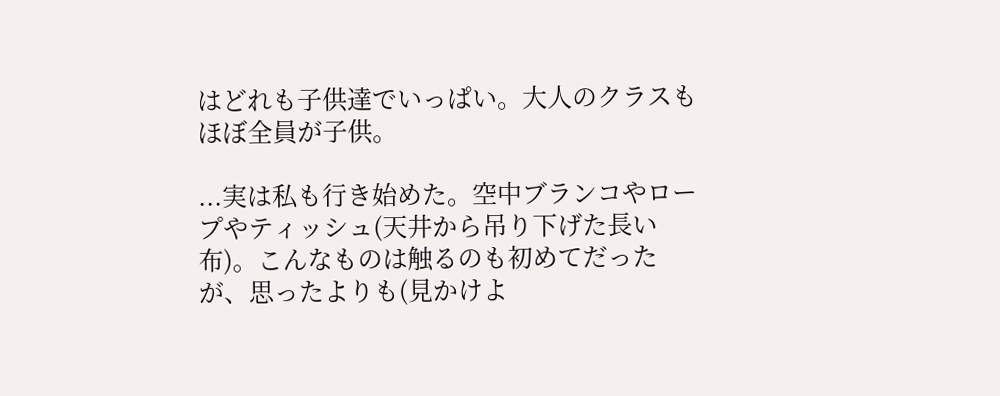はどれも子供達でいっぱい。大人のクラスもほぼ全員が子供。

...実は私も行き始めた。空中ブランコやロープやティッシュ(天井から吊り下げた長い布)。こんなものは触るのも初めてだったが、思ったよりも(見かけよ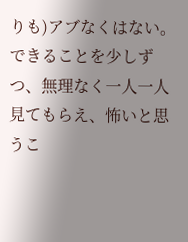りも)アブなくはない。できることを少しずつ、無理なく一人一人見てもらえ、怖いと思うこ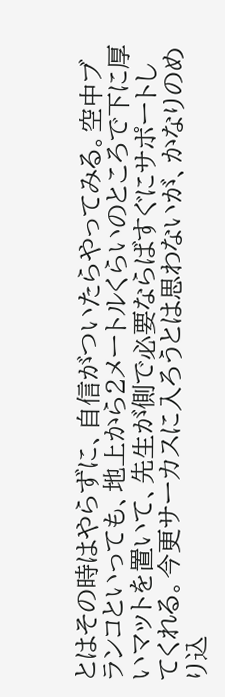とはその時はやらずに、自信がついたらやってみる。空中ブランコといっても、地上から2メートルくらいのところで下に厚いマットを置いて、先生が側で必要ならばすぐにサポートしてくれる。今更サーカスに入ろうとは思わないが、かなりのめり込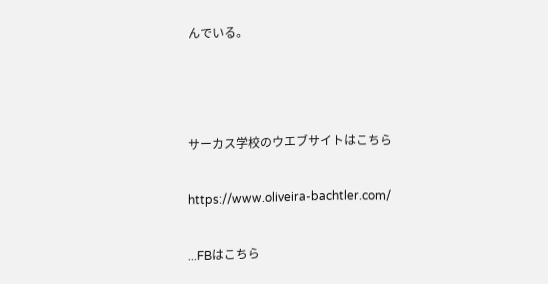んでいる。



サーカス学校のウエブサイトはこちら

https://www.oliveira-bachtler.com/

...FBはこちら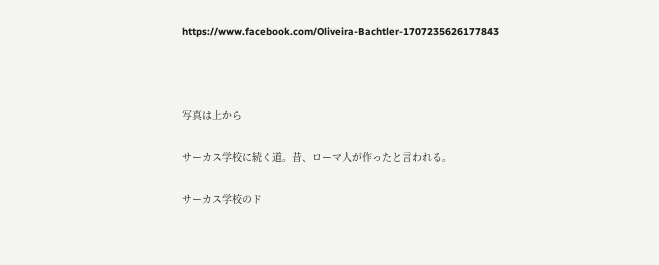https://www.facebook.com/Oliveira-Bachtler-1707235626177843



写真は上から

サーカス学校に続く道。昔、ローマ人が作ったと言われる。

サーカス学校のド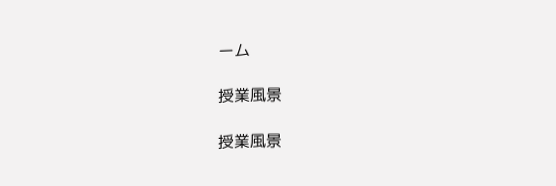ーム

授業風景

授業風景